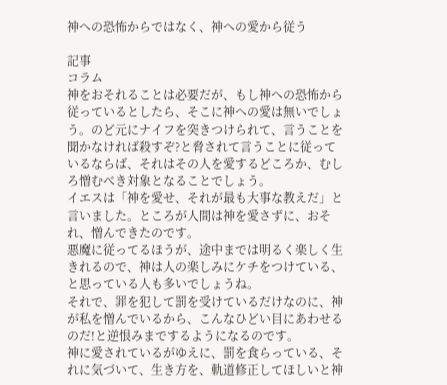神への恐怖からではなく、神への愛から従う

記事
コラム
神をおそれることは必要だが、もし神への恐怖から従っているとしたら、そこに神への愛は無いでしょう。のど元にナイフを突きつけられて、言うことを聞かなければ殺すぞ?と脅されて言うことに従っているならば、それはその人を愛するどころか、むしろ憎むべき対象となることでしょう。
イエスは「神を愛せ、それが最も大事な教えだ」と言いました。ところが人間は神を愛さずに、おそれ、憎んできたのです。
悪魔に従ってるほうが、途中までは明るく楽しく生きれるので、神は人の楽しみにケチをつけている、と思っている人も多いでしょうね。
それで、罪を犯して罰を受けているだけなのに、神が私を憎んでいるから、こんなひどい目にあわせるのだ!と逆恨みまでするようになるのです。
神に愛されているがゆえに、罰を食らっている、それに気づいて、生き方を、軌道修正してほしいと神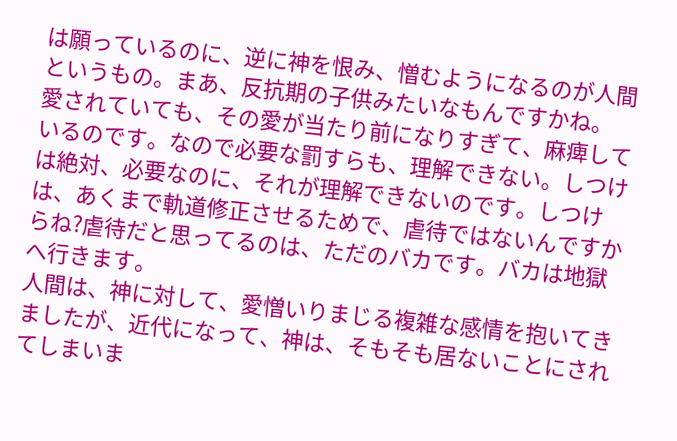は願っているのに、逆に神を恨み、憎むようになるのが人間というもの。まあ、反抗期の子供みたいなもんですかね。
愛されていても、その愛が当たり前になりすぎて、麻痺しているのです。なので必要な罰すらも、理解できない。しつけは絶対、必要なのに、それが理解できないのです。しつけは、あくまで軌道修正させるためで、虐待ではないんですからね?虐待だと思ってるのは、ただのバカです。バカは地獄へ行きます。
人間は、神に対して、愛憎いりまじる複雑な感情を抱いてきましたが、近代になって、神は、そもそも居ないことにされてしまいま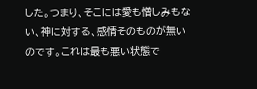した。つまり、そこには愛も憎しみもない、神に対する、感情そのものが無いのです。これは最も悪い状態で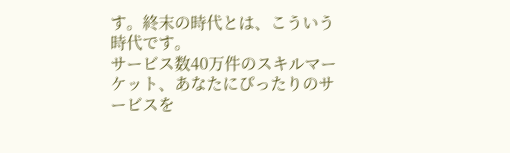す。終末の時代とは、こういう時代です。
サービス数40万件のスキルマーケット、あなたにぴったりのサービスを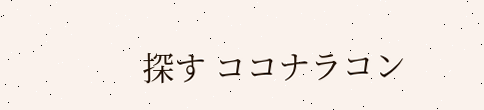探す ココナラコン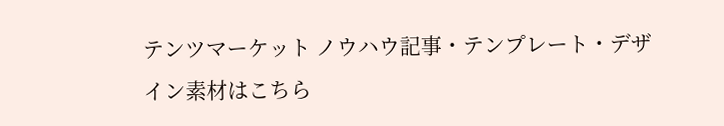テンツマーケット ノウハウ記事・テンプレート・デザイン素材はこちら